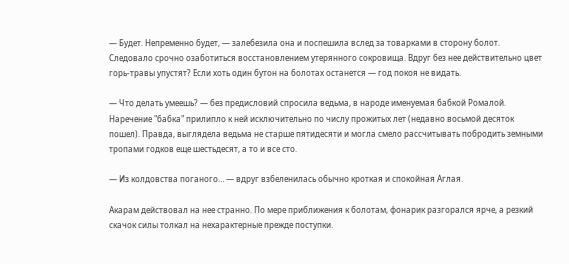— Будет. Непременно будет, — залебезила она и поспешила вслед за товарками в сторону болот. Следовало срочно озаботиться восстановлением утерянного сокровища. Вдруг без нее действительно цвет горь-травы упустят? Если хоть один бутон на болотах останется — год покоя не видать.

— Что делать умеешь? — без предисловий спросила ведьма, в народе именуемая бабкой Ромалой. Наречение "бабка" прилипло к ней исключительно по числу прожитых лет (недавно восьмой десяток пошел). Правда, выглядела ведьма не старше пятидесяти и могла смело рассчитывать побродить земными тропами годков еще шестьдесят, а то и все сто.

— Из колдовства поганого… — вдруг взбеленилась обычно кроткая и спокойная Аглая.

Акарам действовал на нее странно. По мере приближения к болотам, фонарик разгорался ярче, а резкий скачок силы толкал на нехарактерные прежде поступки.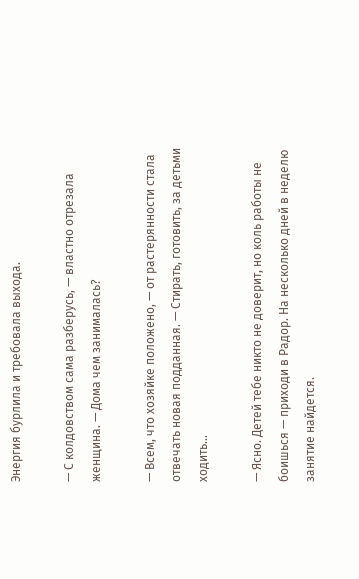Энергия бурлила и требовала выхода.

— С колдовством сама разберусь, — властно отрезала женщина. — Дома чем занималась?

— Всем, что хозяйке положено, — от растерянности стала отвечать новая подданная. — Стирать, готовить, за детьми ходить…

— Ясно. Детей тебе никто не доверит, но коль работы не боишься — приходи в Радор. На несколько дней в неделю занятие найдется.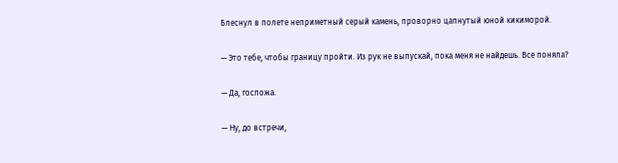Блеснул в полете неприметный серый камень, проворно цапнутый юной кикиморой.

— Это тебе, чтобы границу пройти. Из рук не выпускай, пока меня не найдешь. Все поняла?

— Да, госпожа.

— Ну, до встречи,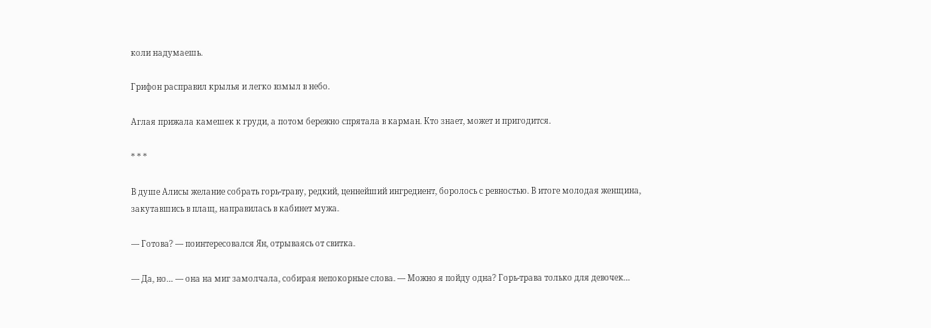коли надумаешь.

Грифон расправил крылья и легко взмыл в небо.

Аглая прижала камешек к груди, а потом бережно спрятала в карман. Кто знает, может и пригодится.

* * *

В душе Алисы желание собрать горь-траву, редкий, ценнейший ингредиент, боролось с ревностью. В итоге молодая женщина, закутавшись в плащ, направилась в кабинет мужа.

— Готова? — поинтересовался Ян, отрываясь от свитка.

— Да, но… — она на миг замолчала, собирая непокорные слова. — Можно я пойду одна? Горь-трава только для девочек…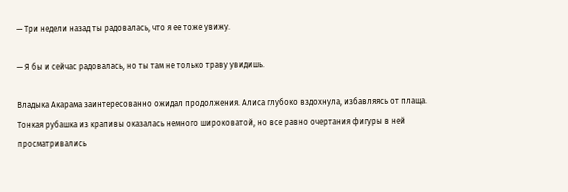— Три недели назад ты радовалась, что я ее тоже увижу.

— Я бы и сейчас радовалась, но ты там не только траву увидишь.

Владыка Акарама заинтересованно ожидал продолжения. Алиса глубоко вздохнула, избавляясь от плаща. Тонкая рубашка из крапивы оказалась немного широковатой, но все равно очертания фигуры в ней просматривались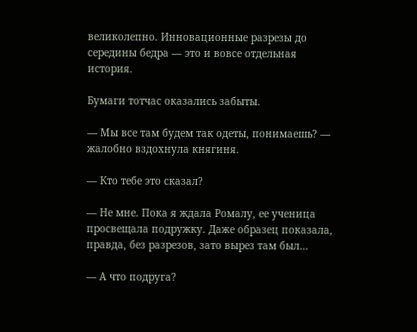великолепно. Инновационные разрезы до середины бедра — это и вовсе отдельная история.

Бумаги тотчас оказались забыты.

— Мы все там будем так одеты, понимаешь? — жалобно вздохнула княгиня.

— Кто тебе это сказал?

— Не мне. Пока я ждала Ромалу, ее ученица просвещала подружку. Даже образец показала, правда, без разрезов, зато вырез там был…

— А что подруга?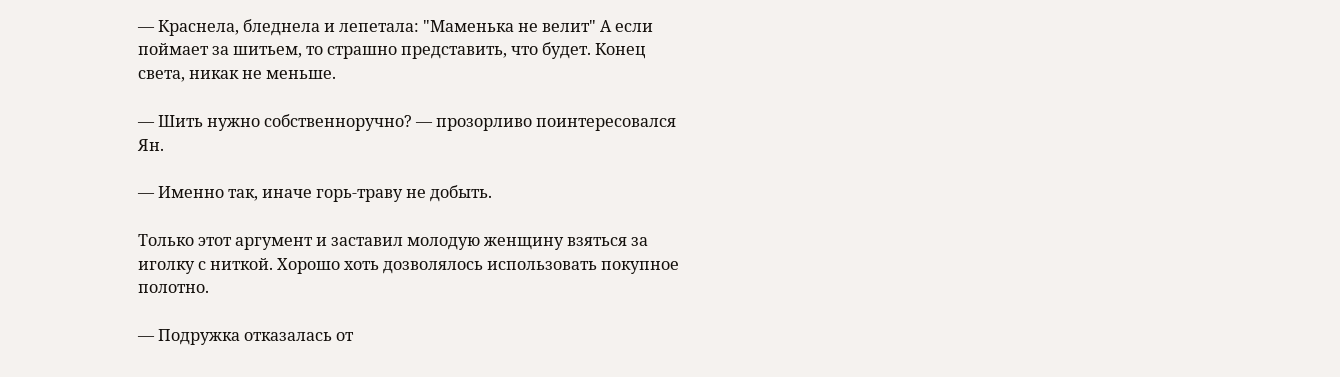— Краснела, бледнела и лепетала: "Маменька не велит" А если поймает за шитьем, то страшно представить, что будет. Конец света, никак не меньше.

— Шить нужно собственноручно? — прозорливо поинтересовался Ян.

— Именно так, иначе горь-траву не добыть.

Только этот аргумент и заставил молодую женщину взяться за иголку с ниткой. Хорошо хоть дозволялось использовать покупное полотно.

— Подружка отказалась от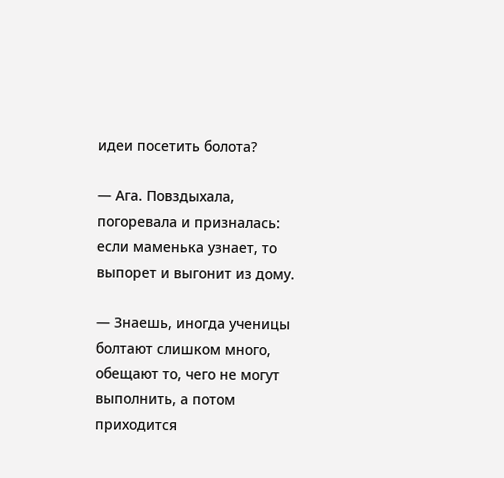идеи посетить болота?

— Ага. Повздыхала, погоревала и призналась: если маменька узнает, то выпорет и выгонит из дому.

— Знаешь, иногда ученицы болтают слишком много, обещают то, чего не могут выполнить, а потом приходится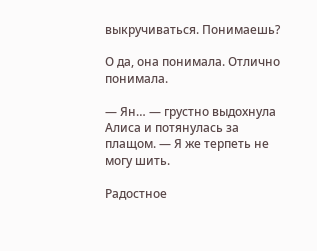выкручиваться. Понимаешь?

О да, она понимала. Отлично понимала.

— Ян… — грустно выдохнула Алиса и потянулась за плащом. — Я же терпеть не могу шить.

Радостное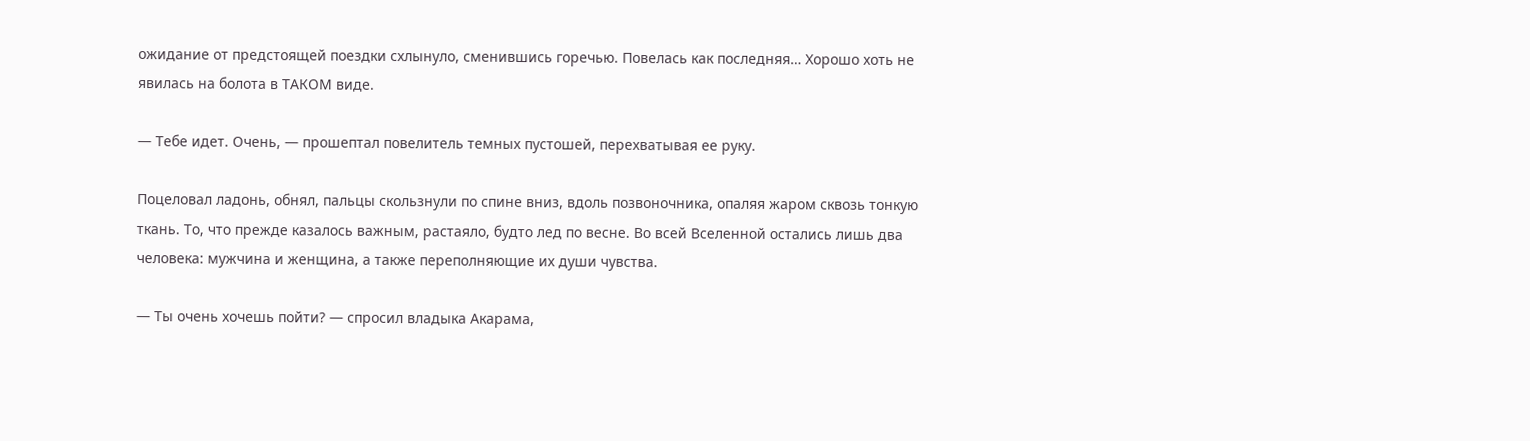ожидание от предстоящей поездки схлынуло, сменившись горечью. Повелась как последняя… Хорошо хоть не явилась на болота в ТАКОМ виде.

— Тебе идет. Очень, — прошептал повелитель темных пустошей, перехватывая ее руку.

Поцеловал ладонь, обнял, пальцы скользнули по спине вниз, вдоль позвоночника, опаляя жаром сквозь тонкую ткань. То, что прежде казалось важным, растаяло, будто лед по весне. Во всей Вселенной остались лишь два человека: мужчина и женщина, а также переполняющие их души чувства.

— Ты очень хочешь пойти? — спросил владыка Акарама,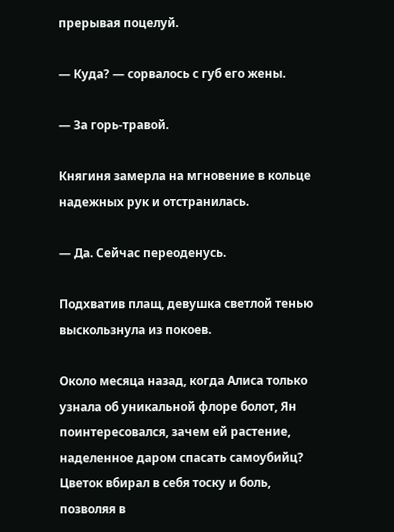прерывая поцелуй.

— Куда? — сорвалось с губ его жены.

— За горь-травой.

Княгиня замерла на мгновение в кольце надежных рук и отстранилась.

— Да. Сейчас переоденусь.

Подхватив плащ, девушка светлой тенью выскользнула из покоев.

Около месяца назад, когда Алиса только узнала об уникальной флоре болот, Ян поинтересовался, зачем ей растение, наделенное даром спасать самоубийц? Цветок вбирал в себя тоску и боль, позволяя в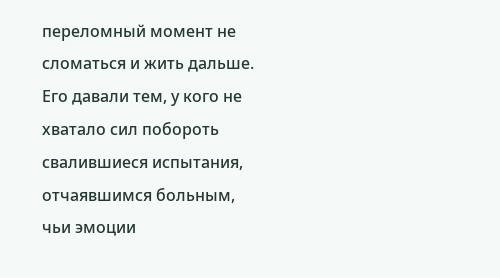переломный момент не сломаться и жить дальше. Его давали тем, у кого не хватало сил побороть свалившиеся испытания, отчаявшимся больным, чьи эмоции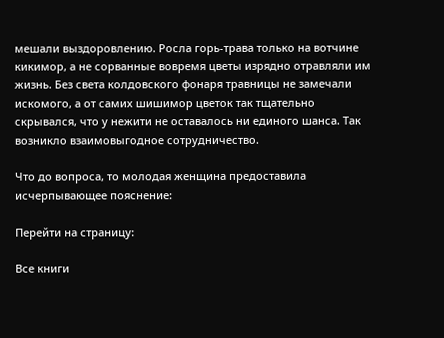мешали выздоровлению. Росла горь-трава только на вотчине кикимор, а не сорванные вовремя цветы изрядно отравляли им жизнь. Без света колдовского фонаря травницы не замечали искомого, а от самих шишимор цветок так тщательно скрывался, что у нежити не оставалось ни единого шанса. Так возникло взаимовыгодное сотрудничество.

Что до вопроса, то молодая женщина предоставила исчерпывающее пояснение:

Перейти на страницу:

Все книги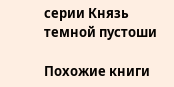серии Князь темной пустоши

Похожие книги